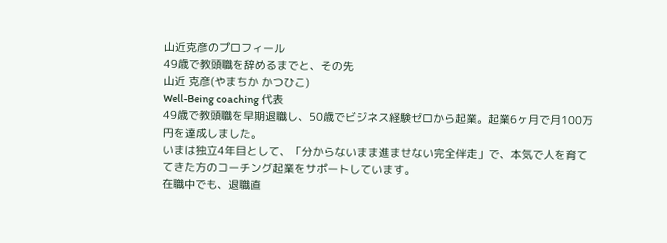山近克彦のプロフィール
49歳で教頭職を辞めるまでと、その先
山近 克彦(やまちか かつひこ)
Well-Being coaching 代表
49歳で教頭職を早期退職し、50歳でビジネス経験ゼロから起業。起業6ヶ月で月100万円を達成しました。
いまは独立4年目として、「分からないまま進ませない完全伴走」で、本気で人を育ててきた方のコーチング起業をサポートしています。
在職中でも、退職直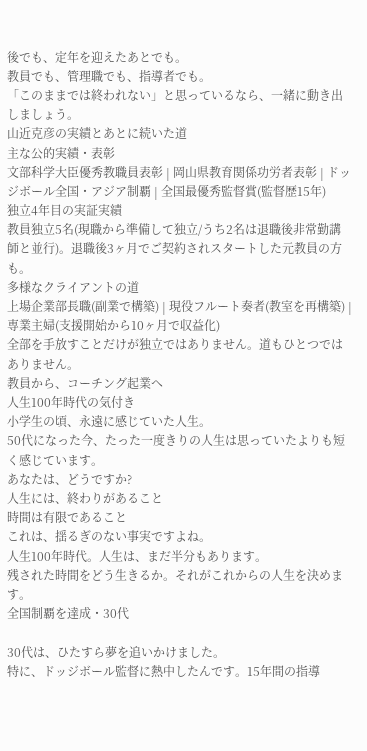後でも、定年を迎えたあとでも。
教員でも、管理職でも、指導者でも。
「このままでは終われない」と思っているなら、一緒に動き出しましょう。
山近克彦の実績とあとに続いた道
主な公的実績・表彰
文部科学大臣優秀教職員表彰 | 岡山県教育関係功労者表彰 | ドッジボール全国・アジア制覇 | 全国最優秀監督賞(監督歴15年)
独立4年目の実証実績
教員独立5名(現職から準備して独立/うち2名は退職後非常勤講師と並行)。退職後3ヶ月でご契約されスタートした元教員の方も。
多様なクライアントの道
上場企業部長職(副業で構築) | 現役フルート奏者(教室を再構築) | 専業主婦(支援開始から10ヶ月で収益化)
全部を手放すことだけが独立ではありません。道もひとつではありません。
教員から、コーチング起業へ
人生100年時代の気付き
小学生の頃、永遠に感じていた人生。
50代になった今、たった一度きりの人生は思っていたよりも短く感じています。
あなたは、どうですか?
人生には、終わりがあること
時間は有限であること
これは、揺るぎのない事実ですよね。
人生100年時代。人生は、まだ半分もあります。
残された時間をどう生きるか。それがこれからの人生を決めます。
全国制覇を達成・30代

30代は、ひたすら夢を追いかけました。
特に、ドッジボール監督に熱中したんです。15年間の指導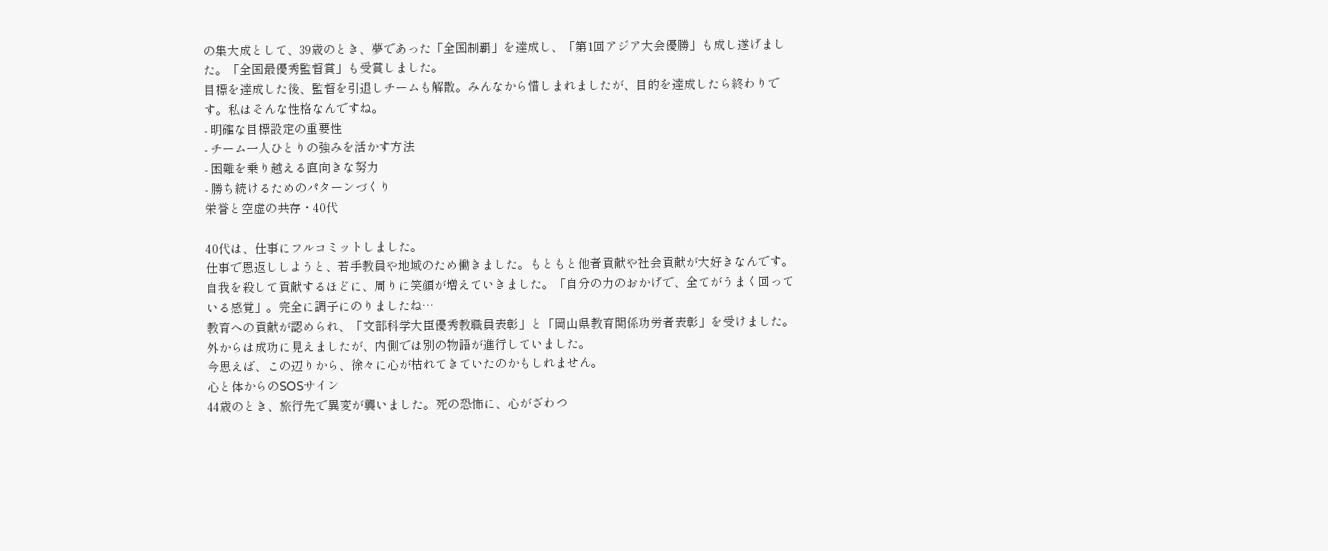の集大成として、39歳のとき、夢であった「全国制覇」を達成し、「第1回アジア大会優勝」も成し遂げました。「全国最優秀監督賞」も受賞しました。
目標を達成した後、監督を引退しチームも解散。みんなから惜しまれましたが、目的を達成したら終わりです。私はそんな性格なんですね。
- 明確な目標設定の重要性
- チーム一人ひとりの強みを活かす方法
- 困難を乗り越える直向きな努力
- 勝ち続けるためのパターンづくり
栄誉と空虚の共存・40代

40代は、仕事にフルコミットしました。
仕事で恩返ししようと、若手教員や地域のため働きました。もともと他者貢献や社会貢献が大好きなんです。
自我を殺して貢献するほどに、周りに笑顔が増えていきました。「自分の力のおかげで、全てがうまく回っている感覚」。完全に調子にのりましたね…
教育への貢献が認められ、「文部科学大臣優秀教職員表彰」と「岡山県教育関係功労者表彰」を受けました。外からは成功に見えましたが、内側では別の物語が進行していました。
今思えば、この辺りから、徐々に心が枯れてきていたのかもしれません。
心と体からのSOSサイン
44歳のとき、旅行先で異変が襲いました。死の恐怖に、心がざわつ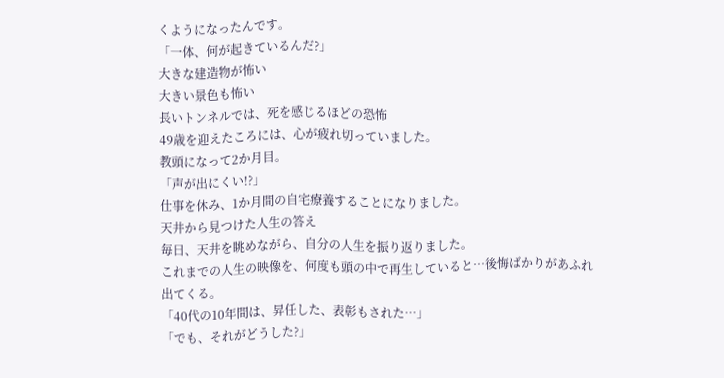くようになったんです。
「一体、何が起きているんだ?」
大きな建造物が怖い
大きい景色も怖い
長いトンネルでは、死を感じるほどの恐怖
49歳を迎えたころには、心が疲れ切っていました。
教頭になって2か月目。
「声が出にくい!?」
仕事を休み、1か月間の自宅療養することになりました。
天井から見つけた人生の答え
毎日、天井を眺めながら、自分の人生を振り返りました。
これまでの人生の映像を、何度も頭の中で再生していると…後悔ばかりがあふれ出てくる。
「40代の10年間は、昇任した、表彰もされた…」
「でも、それがどうした?」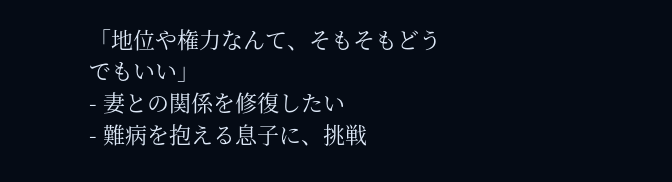「地位や権力なんて、そもそもどうでもいい」
- 妻との関係を修復したい
- 難病を抱える息子に、挑戦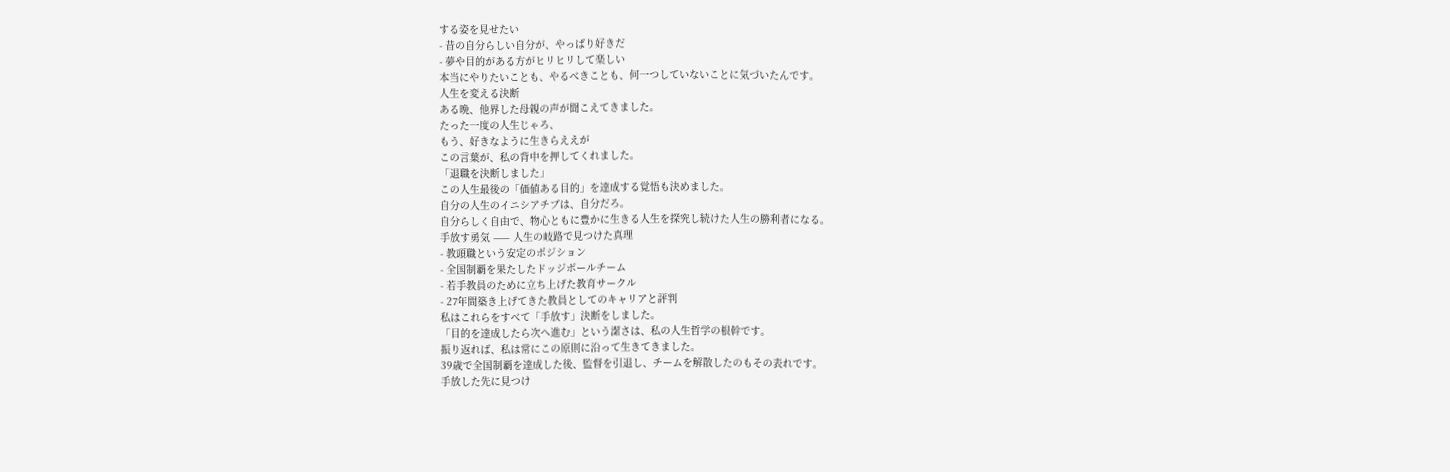する姿を見せたい
- 昔の自分らしい自分が、やっぱり好きだ
- 夢や目的がある方がヒリヒリして楽しい
本当にやりたいことも、やるべきことも、何一つしていないことに気づいたんです。
人生を変える決断
ある晩、他界した母親の声が聞こえてきました。
たった一度の人生じゃろ、
もう、好きなように生きらええが
この言葉が、私の背中を押してくれました。
「退職を決断しました」
この人生最後の「価値ある目的」を達成する覚悟も決めました。
自分の人生のイニシアチブは、自分だろ。
自分らしく自由で、物心ともに豊かに生きる人生を探究し続けた人生の勝利者になる。
手放す勇気 ⸺ 人生の岐路で見つけた真理
- 教頭職という安定のポジション
- 全国制覇を果たしたドッジボールチーム
- 若手教員のために立ち上げた教育サークル
- 27年間築き上げてきた教員としてのキャリアと評判
私はこれらをすべて「手放す」決断をしました。
「目的を達成したら次へ進む」という潔さは、私の人生哲学の根幹です。
振り返れば、私は常にこの原則に沿って生きてきました。
39歳で全国制覇を達成した後、監督を引退し、チームを解散したのもその表れです。
手放した先に見つけ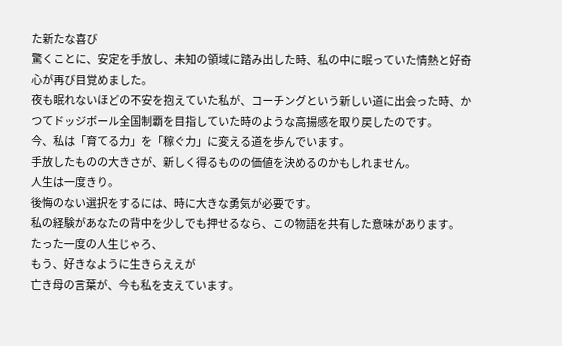た新たな喜び
驚くことに、安定を手放し、未知の領域に踏み出した時、私の中に眠っていた情熱と好奇心が再び目覚めました。
夜も眠れないほどの不安を抱えていた私が、コーチングという新しい道に出会った時、かつてドッジボール全国制覇を目指していた時のような高揚感を取り戻したのです。
今、私は「育てる力」を「稼ぐ力」に変える道を歩んでいます。
手放したものの大きさが、新しく得るものの価値を決めるのかもしれません。
人生は一度きり。
後悔のない選択をするには、時に大きな勇気が必要です。
私の経験があなたの背中を少しでも押せるなら、この物語を共有した意味があります。
たった一度の人生じゃろ、
もう、好きなように生きらええが
亡き母の言葉が、今も私を支えています。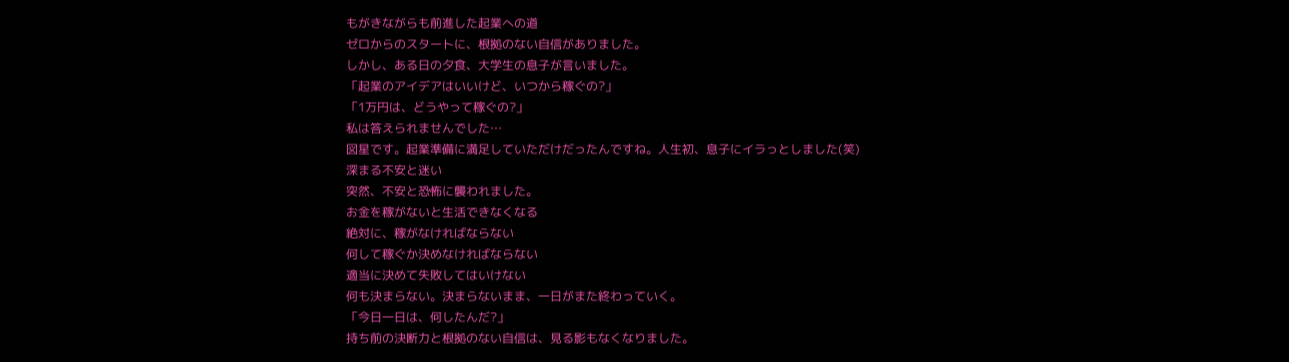もがきながらも前進した起業への道
ゼロからのスタートに、根拠のない自信がありました。
しかし、ある日の夕食、大学生の息子が言いました。
「起業のアイデアはいいけど、いつから稼ぐの?」
「1万円は、どうやって稼ぐの?」
私は答えられませんでした…
図星です。起業準備に満足していただけだったんですね。人生初、息子にイラっとしました(笑)
深まる不安と迷い
突然、不安と恐怖に襲われました。
お金を稼がないと生活できなくなる
絶対に、稼がなければならない
何して稼ぐか決めなければならない
適当に決めて失敗してはいけない
何も決まらない。決まらないまま、一日がまた終わっていく。
「今日一日は、何したんだ?」
持ち前の決断力と根拠のない自信は、見る影もなくなりました。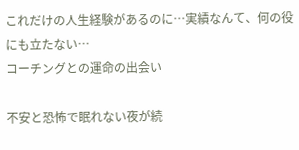これだけの人生経験があるのに…実績なんて、何の役にも立たない…
コーチングとの運命の出会い

不安と恐怖で眠れない夜が続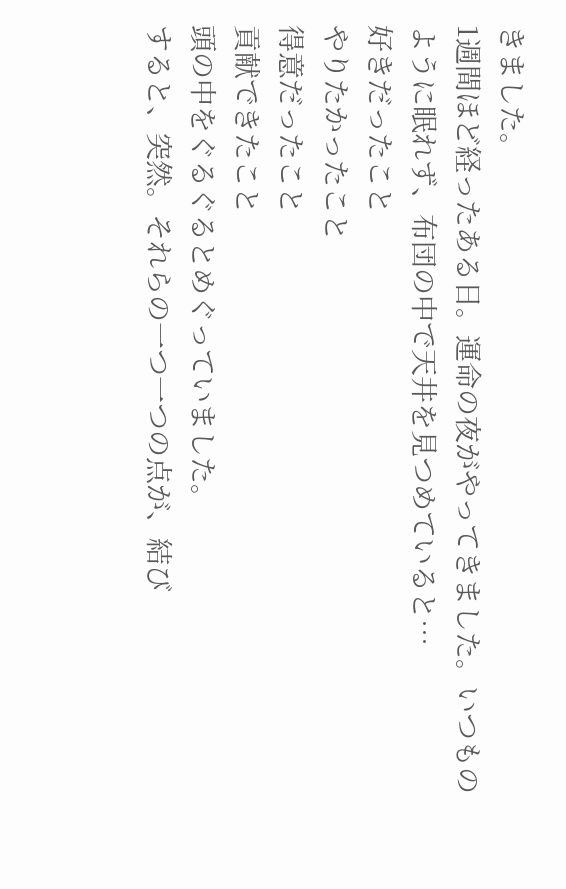きました。
1週間ほど経ったある日。運命の夜がやってきました。いつものように眠れず、布団の中で天井を見つめていると…
好きだったこと
やりたかったこと
得意だったこと
貢献できたこと
頭の中をぐるぐるとめぐっていました。
すると、突然。それらの一つ一つの点が、結び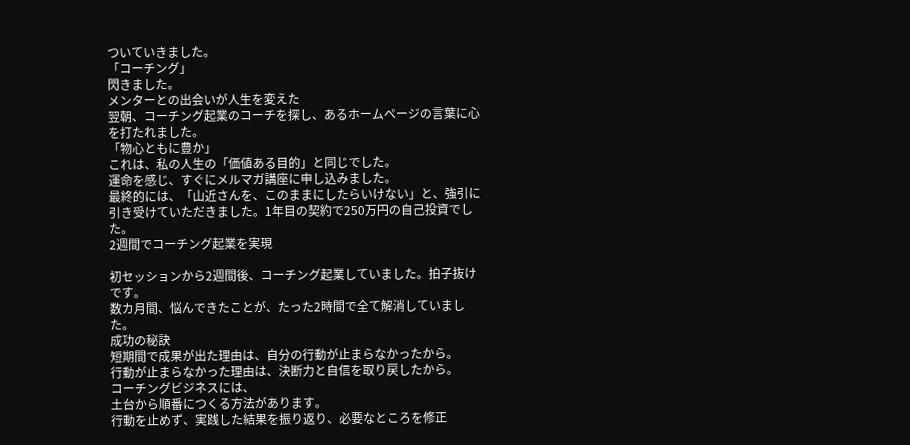ついていきました。
「コーチング」
閃きました。
メンターとの出会いが人生を変えた
翌朝、コーチング起業のコーチを探し、あるホームページの言葉に心を打たれました。
「物心ともに豊か」
これは、私の人生の「価値ある目的」と同じでした。
運命を感じ、すぐにメルマガ講座に申し込みました。
最終的には、「山近さんを、このままにしたらいけない」と、強引に引き受けていただきました。1年目の契約で250万円の自己投資でした。
2週間でコーチング起業を実現

初セッションから2週間後、コーチング起業していました。拍子抜けです。
数カ月間、悩んできたことが、たった2時間で全て解消していました。
成功の秘訣
短期間で成果が出た理由は、自分の行動が止まらなかったから。
行動が止まらなかった理由は、決断力と自信を取り戻したから。
コーチングビジネスには、
土台から順番につくる方法があります。
行動を止めず、実践した結果を振り返り、必要なところを修正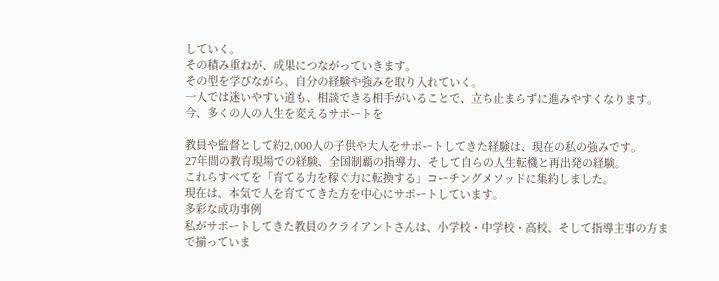していく。
その積み重ねが、成果につながっていきます。
その型を学びながら、自分の経験や強みを取り入れていく。
一人では迷いやすい道も、相談できる相手がいることで、立ち止まらずに進みやすくなります。
今、多くの人の人生を変えるサポートを

教員や監督として約2,000人の子供や大人をサポートしてきた経験は、現在の私の強みです。
27年間の教育現場での経験、全国制覇の指導力、そして自らの人生転機と再出発の経験。
これらすべてを「育てる力を稼ぐ力に転換する」コーチングメソッドに集約しました。
現在は、本気で人を育ててきた方を中心にサポートしています。
多彩な成功事例
私がサポートしてきた教員のクライアントさんは、小学校・中学校・高校、そして指導主事の方まで揃っていま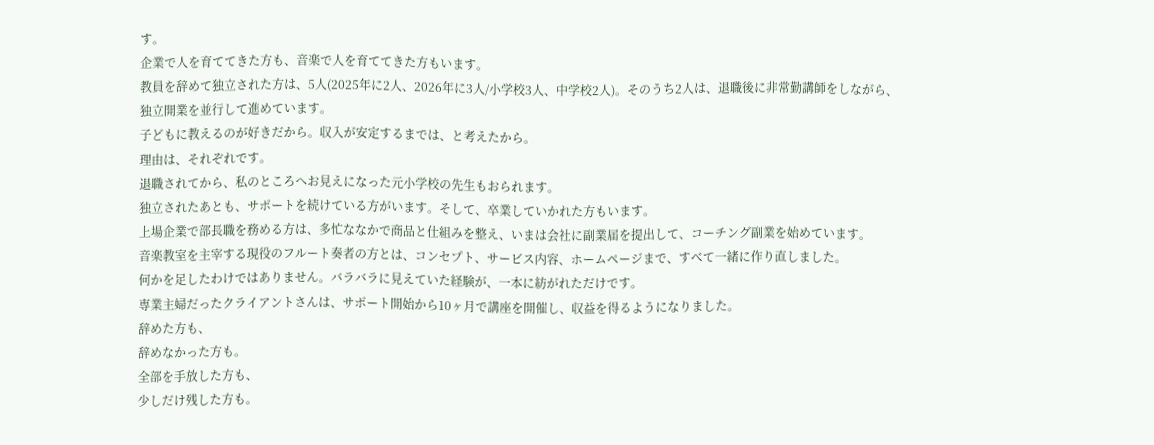す。
企業で人を育ててきた方も、音楽で人を育ててきた方もいます。
教員を辞めて独立された方は、5人(2025年に2人、2026年に3人/小学校3人、中学校2人)。そのうち2人は、退職後に非常勤講師をしながら、独立開業を並行して進めています。
子どもに教えるのが好きだから。収入が安定するまでは、と考えたから。
理由は、それぞれです。
退職されてから、私のところへお見えになった元小学校の先生もおられます。
独立されたあとも、サポートを続けている方がいます。そして、卒業していかれた方もいます。
上場企業で部長職を務める方は、多忙ななかで商品と仕組みを整え、いまは会社に副業届を提出して、コーチング副業を始めています。
音楽教室を主宰する現役のフルート奏者の方とは、コンセプト、サービス内容、ホームページまで、すべて一緒に作り直しました。
何かを足したわけではありません。バラバラに見えていた経験が、一本に紡がれただけです。
専業主婦だったクライアントさんは、サポート開始から10ヶ月で講座を開催し、収益を得るようになりました。
辞めた方も、
辞めなかった方も。
全部を手放した方も、
少しだけ残した方も。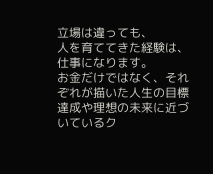立場は違っても、
人を育ててきた経験は、
仕事になります。
お金だけではなく、それぞれが描いた人生の目標達成や理想の未来に近づいているク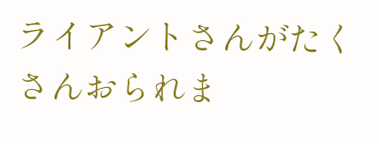ライアントさんがたくさんおられま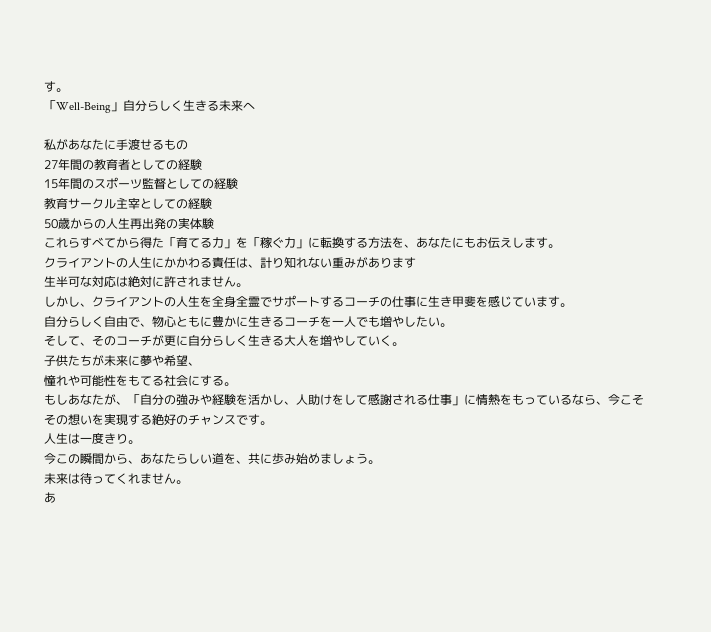す。
「Well-Being」自分らしく生きる未来へ

私があなたに手渡せるもの
27年間の教育者としての経験
15年間のスポーツ監督としての経験
教育サークル主宰としての経験
50歳からの人生再出発の実体験
これらすべてから得た「育てる力」を「稼ぐ力」に転換する方法を、あなたにもお伝えします。
クライアントの人生にかかわる責任は、計り知れない重みがあります
生半可な対応は絶対に許されません。
しかし、クライアントの人生を全身全霊でサポートするコーチの仕事に生き甲斐を感じています。
自分らしく自由で、物心ともに豊かに生きるコーチを一人でも増やしたい。
そして、そのコーチが更に自分らしく生きる大人を増やしていく。
子供たちが未来に夢や希望、
憧れや可能性をもてる社会にする。
もしあなたが、「自分の強みや経験を活かし、人助けをして感謝される仕事」に情熱をもっているなら、今こそその想いを実現する絶好のチャンスです。
人生は一度きり。
今この瞬間から、あなたらしい道を、共に歩み始めましょう。
未来は待ってくれません。
あ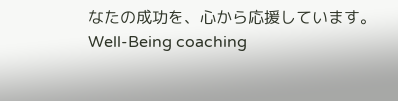なたの成功を、心から応援しています。
Well-Being coaching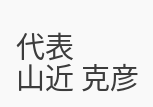代表
山近 克彦